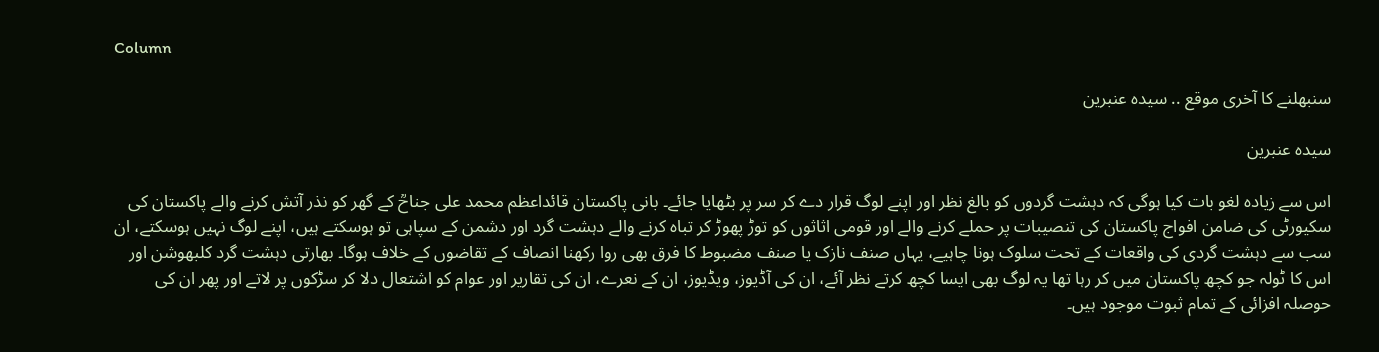Column

سنبھلنے کا آخری موقع .. سیدہ عنبرین

سیدہ عنبرین

اس سے زیادہ لغو بات کیا ہوگی کہ دہشت گردوں کو بالغ نظر اور اپنے لوگ قرار دے کر سر پر بٹھایا جائے۔ بانی پاکستان قائداعظم محمد علی جناحؒ کے گھر کو نذر آتش کرنے والے پاکستان کی سکیورٹی کی ضامن افواج پاکستان کی تنصیبات پر حملے کرنے والے اور قومی اثاثوں کو توڑ پھوڑ کر تباہ کرنے والے دہشت گرد اور دشمن کے سپاہی تو ہوسکتے ہیں، اپنے لوگ نہیں ہوسکتے، ان سب سے دہشت گردی کی واقعات کے تحت سلوک ہونا چاہیے، یہاں صنف نازک یا صنف مضبوط کا فرق بھی روا رکھنا انصاف کے تقاضوں کے خلاف ہوگا۔ بھارتی دہشت گرد کلبھوشن اور اس کا ٹولہ جو کچھ پاکستان میں کر رہا تھا یہ لوگ بھی ایسا کچھ کرتے نظر آئے، ان کی آڈیوز، ویڈیوز، ان کے نعرے، ان کی تقاریر اور عوام کو اشتعال دلا کر سڑکوں پر لاتے اور پھر ان کی حوصلہ افزائی کے تمام ثبوت موجود ہیں۔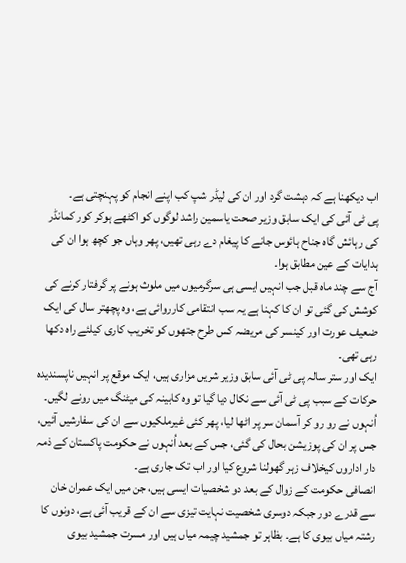اب دیکھنا ہے کہ دہشت گرد اور ان کی لیڈر شپ کب اپنے انجام کو پہنچتی ہے۔
پی ٹی آئی کی ایک سابق وزیر صحت یاسمین راشد لوگوں کو اکٹھے ہوکر کور کمانڈر کی رہائش گاہ جناح ہائوس جانے کا پیغام دے رہی تھیں، پھر وہاں جو کچھ ہوا ان کی ہدایات کے عین مطابق ہوا۔
آج سے چند ماہ قبل جب انہیں ایسی ہی سرگرمیوں میں ملوث ہونے پر گرفتار کرنے کی کوشش کی گئی تو ان کا کہنا ہے یہ سب انتقامی کارروائی ہے، وہ پچھتر سال کی ایک ضعیف عورت اور کینسر کی مریضہ کس طرح جتھوں کو تخریب کاری کیلئے راہ دکھا رہی تھی۔
ایک اور ستر سالہ پی ٹی آئی سابق وزیر شریں مزاری ہیں، ایک موقع پر انہیں ناپسندیدہ حرکات کے سبب پی ٹی آئی سے نکال دیا گیا تو وہ کابینہ کی میٹنگ میں رونے لگیں۔ اُنہوں نے رو رو کر آسمان سر پر اٹھا لیا، پھر کئی غیرملکیوں سے ان کی سفارشیں آئیں، جس پر ان کی پوزیشن بحال کی گئی، جس کے بعد اُنہوں نے حکومت پاکستان کے ذمہ دار اداروں کیخلاف زہر گھولنا شروع کیا اور اب تک جاری ہے۔
انصافی حکومت کے زوال کے بعد دو شخصیات ایسی ہیں، جن میں ایک عمران خان سے قدرے دور جبکہ دوسری شخصیت نہایت تیزی سے ان کے قریب آئی ہے، دونوں کا رشتہ میاں بیوی کا ہے۔ بظاہر تو جمشید چیمہ میاں ہیں اور مسرت جمشید بیوی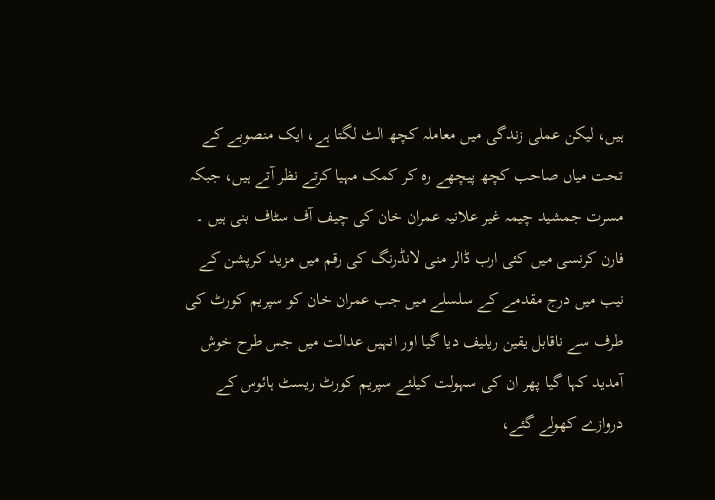ہیں، لیکن عملی زندگی میں معاملہ کچھ الٹ لگتا ہے، ایک منصوبے کے تحت میاں صاحب کچھ پیچھے رہ کر کمک مہیا کرتے نظر آتے ہیں، جبکہ مسرت جمشید چیمہ غیر علانیہ عمران خان کی چیف آف سٹاف بنی ہیں ۔ فارن کرنسی میں کئی ارب ڈالر منی لانڈرنگ کی رقم میں مزید کرپشن کے نیب میں درج مقدمے کے سلسلے میں جب عمران خان کو سپریم کورٹ کی طرف سے ناقابل یقین ریلیف دیا گیا اور انہیں عدالت میں جس طرح خوش آمدید کہا گیا پھر ان کی سہولت کیلئے سپریم کورٹ ریسٹ ہائوس کے دروازے کھولے گئے،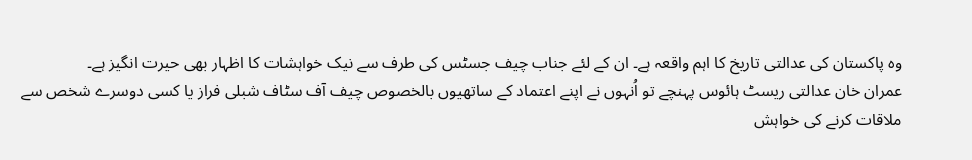وہ پاکستان کی عدالتی تاریخ کا اہم واقعہ ہے۔ ان کے لئے جناب چیف جسٹس کی طرف سے نیک خواہشات کا اظہار بھی حیرت انگیز ہے۔
عمران خان عدالتی ریسٹ ہائوس پہنچے تو اُنہوں نے اپنے اعتماد کے ساتھیوں بالخصوص چیف آف سٹاف شبلی فراز یا کسی دوسرے شخص سے ملاقات کرنے کی خواہش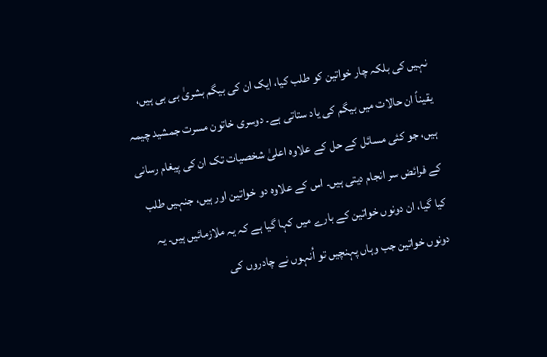نہیں کی بلکہ چار خواتین کو طلب کیا، ایک ان کی بیگم بشریٰ بی بی ہیں، یقیناً ان حالات میں بیگم کی یاد ستاتی ہے۔ دوسری خاتون مسرت جمشید چیمہ ہیں، جو کئی مسائل کے حل کے علاوہ اعلیٰ شخصیات تک ان کی پیغام رسانی کے فرائض سر انجام دیتی ہیں۔ اس کے علاوہ دو خواتین اور ہیں، جنہیں طلب کیا گیا، ان دونوں خواتین کے بارے میں کہا گیا ہے کہ یہ ملازمائیں ہیں۔ یہ دونوں خواتین جب وہاں پہنچیں تو اُنہوں نے چادروں کی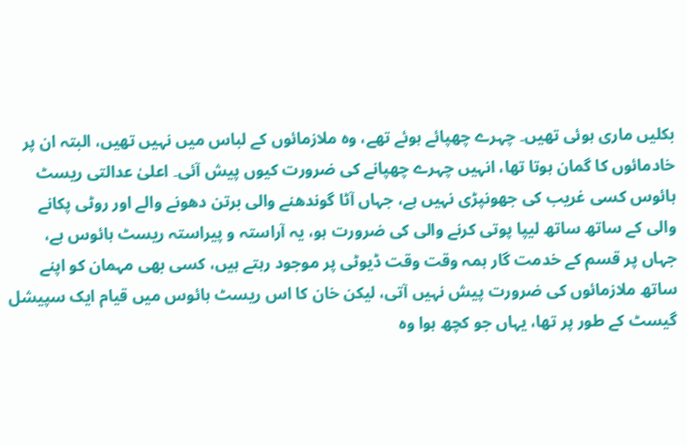بکلیں ماری ہوئی تھیں۔ چہرے چھپائے ہوئے تھے، وہ ملازمائوں کے لباس میں نہیں تھیں، البتہ ان پر خادمائوں کا گمان ہوتا تھا، انہیں چہرے چھپانے کی ضرورت کیوں پیش آئی۔ اعلیٰ عدالتی ریسٹ ہائوس کسی غریب کی جھونپڑی نہیں ہے، جہاں آٹا گوندھنے والی برتن دھونے والے اور روٹی پکانے والی کے ساتھ ساتھ لیپا پوتی کرنے والی کی ضرورت ہو، یہ آراستہ و پیراستہ ریسٹ ہائوس ہے، جہاں پر قسم کے خدمت گار ہمہ وقت وقت ڈیوٹی پر موجود رہتے ہیں، کسی بھی مہمان کو اپنے ساتھ ملازمائوں کی ضرورت پیش نہیں آتی، لیکن خان کا اس ریسٹ ہائوس میں قیام ایک سپیشل گیسٹ کے طور پر تھا، یہاں جو کچھ ہوا وہ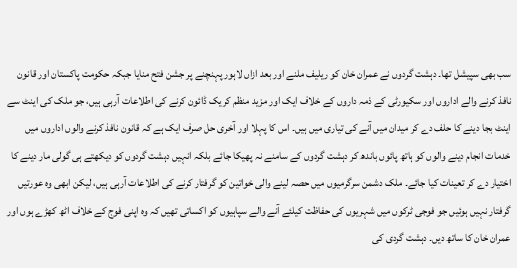سب بھی سپیشل تھا۔ دہشت گردوں نے عمران خان کو ریلیف ملنے اور بعد ازاں لاہور پہنچنے پر جشن فتح منایا جبکہ حکومت پاکستان اور قانون نافذ کرنے والے اداروں اور سکیورٹی کے ذمہ داروں کے خلاف ایک اور مزید منظم کریک ڈائون کرنے کی اطلاعات آرہی ہیں، جو ملک کی اینٹ سے اینٹ بجا دینے کا حلف دے کر میدان میں آنے کی تیاری میں ہیں۔ اس کا پہلا اور آخری حل صرف ایک ہے کہ قانون نافذ کرنے والوں اداروں میں خدمات انجام دینے والوں کو ہاتھ پائوں باندھ کر دہشت گردوں کے سامنے نہ پھیکا جائے بلکہ انہیں دہشت گردوں کو دیکھتے ہی گولی مار دینے کا اختیار دے کر تعینات کیا جائے۔ ملک دشمن سرگرمیوں میں حصہ لینے والی خواتین کو گرفتار کرنے کی اطلاعات آرہی ہیں، لیکن ابھی وہ عورتیں گرفتار نہیں ہوئیں جو فوجی ٹرکوں میں شہریوں کی حفاظت کیلئے آنے والے سپاہیوں کو اکساتی تھیں کہ وہ اپنی فوج کے خلاف اٹھ کھڑے ہوں اور عمران خان کا ساتھ دیں۔ دہشت گردی کی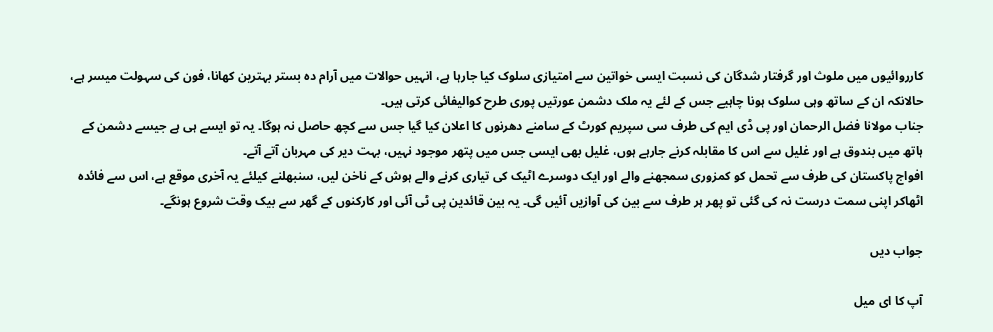کارروائیوں میں ملوث اور گرفتار شدگان کی نسبت ایسی خواتین سے امتیازی سلوک کیا جارہا ہے، انہیں حوالات میں آرام دہ بستر بہترین کھانا، فون کی سہولت میسر ہے، حالانکہ ان کے ساتھ وہی سلوک ہونا چاہیے جس کے لئے یہ ملک دشمن عورتیں پوری طرح کوالیفائی کرتی ہیں۔
جناب مولانا فضل الرحمان اور پی ڈی ایم کی طرف سی سپریم کورٹ کے سامنے دھرنوں کا اعلان کیا گیا جس سے کچھ حاصل نہ ہوگا۔ یہ تو ایسے ہی ہے جیسے دشمن کے ہاتھ میں بندوق ہے اور غلیل سے اس کا مقابلہ کرنے جارہے ہوں، غلیل بھی ایسی جس میں پتھر موجود نہیں، بہت دیر کی مہربان آتے آتے۔
افواج پاکستان کی طرف سے تحمل کو کمزوری سمجھنے والے اور ایک دوسرے اٹیک کی تیاری کرنے والے ہوش کے ناخن لیں، سنبھلنے کیلئے یہ آخری موقع ہے، اس سے فائدہ اٹھاکر اپنی سمت درست نہ کی گئی تو پھر ہر طرف سے بین کی آوازیں آئیں گی۔ یہ بین قائدین پی ٹی آئی اور کارکنوں کے گھر سے بیک وقت شروع ہونگے۔

جواب دیں

آپ کا ای میل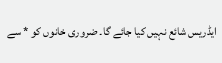ایڈریس شائع نہیں کیا جائے گا۔ ضروری خانوں کو * سے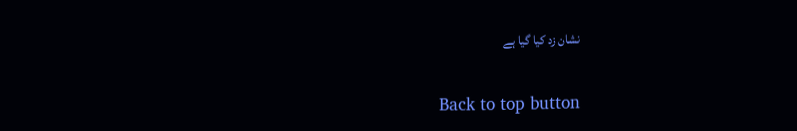نشان زد کیا گیا ہے

Back to top button